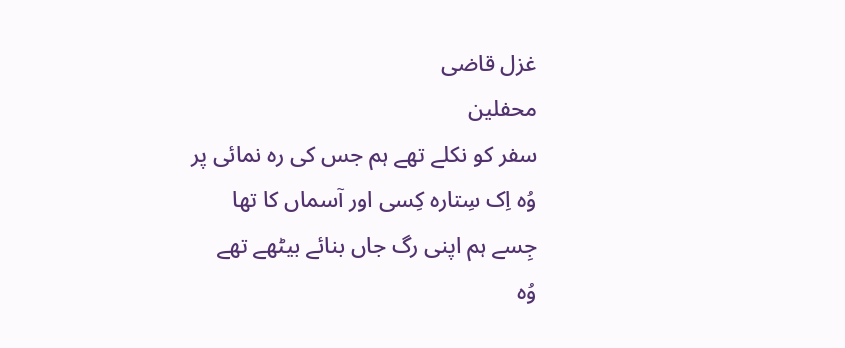غزل قاضی
محفلین
سفر کو نکلے تھے ہم جس کی رہ نمائی پر
وُہ اِک سِتارہ کِسی اور آسماں کا تھا
جِسے ہم اپنی رگ جاں بنائے بیٹھے تھے
وُہ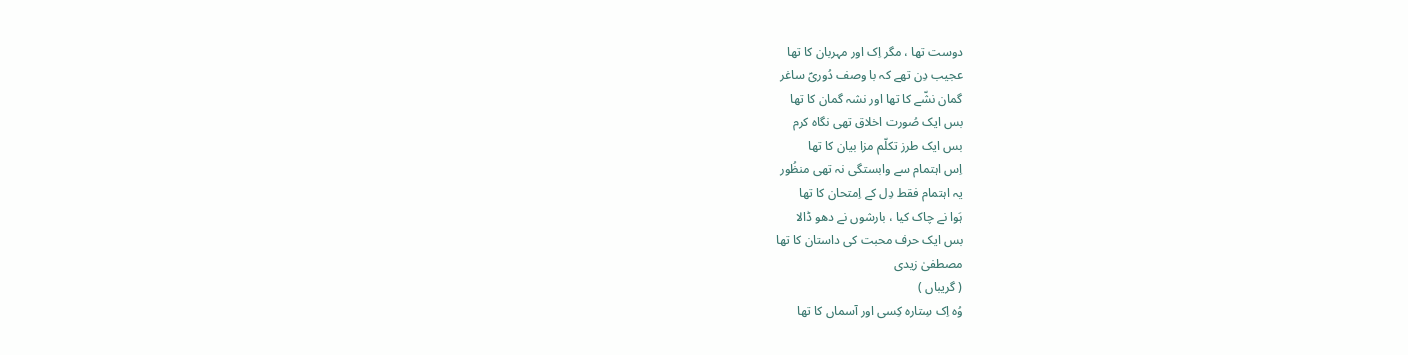دوست تھا ، مگر اِک اور مہربان کا تھا
عجیب دِن تھے کہ با وصف دُوریؑ ساغر
گمان نشّے کا تھا اور نشہ گمان کا تھا
بس ایک صُورت اخلاق تھی نگاہ کرم
بس ایک طرز تکلّم مزا بیان کا تھا
اِس اہتمام سے وابستگی نہ تھی منظُور
یہ اہتمام فقط دِل کے اِمتحان کا تھا
ہَوا نے چاک کیا ، بارشوں نے دھو ڈالا
بس ایک حرف محبت کی داستان کا تھا
مصطفیٰ زیدی
( گریباں )
وُہ اِک سِتارہ کِسی اور آسماں کا تھا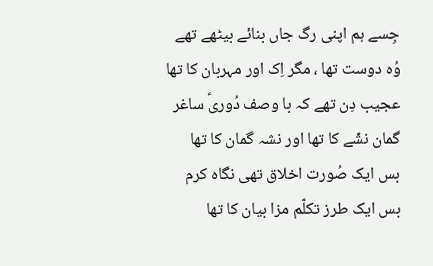جِسے ہم اپنی رگ جاں بنائے بیٹھے تھے
وُہ دوست تھا ، مگر اِک اور مہربان کا تھا
عجیب دِن تھے کہ با وصف دُوریؑ ساغر
گمان نشّے کا تھا اور نشہ گمان کا تھا
بس ایک صُورت اخلاق تھی نگاہ کرم
بس ایک طرز تکلّم مزا بیان کا تھا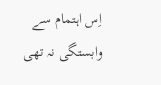اِس اہتمام سے وابستگی نہ تھی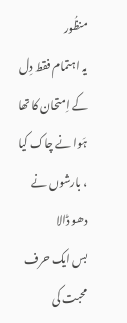منظُور
یہ اہتمام فقط دِل کے اِمتحان کا تھا
ہَوا نے چاک کیا ، بارشوں نے دھو ڈالا
بس ایک حرف محبت کی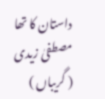داستان کا تھا
مصطفیٰ زیدی
( گریباں )